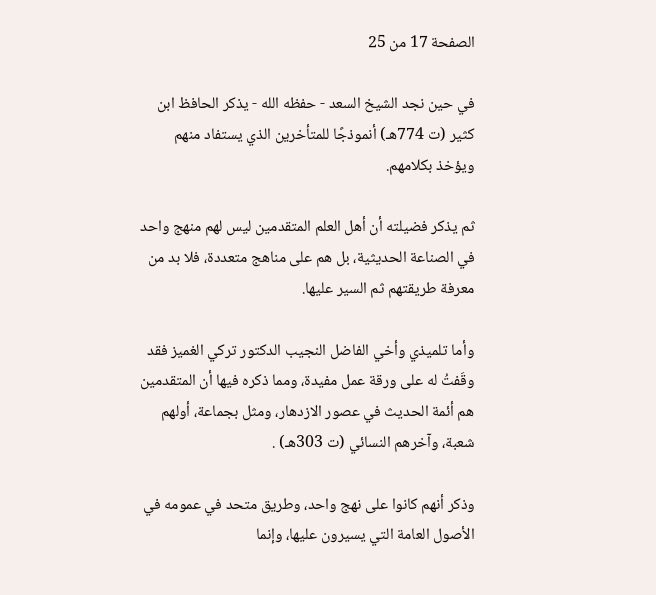الصفحة 17 من 25

في حين نجد الشيخ السعد - حفظه الله - يذكر الحافظ ابن كثير (ت 774هـ) أنموذجًا للمتأخرين الذي يستفاد منهم ويؤخذ بكلامهم.

ثم يذكر فضيلته أن أهل العلم المتقدمين ليس لهم منهج واحد في الصناعة الحديثية، بل هم على مناهج متعددة، فلا بد من معرفة طريقتهم ثم السير عليها.

وأما تلميذي وأخي الفاضل النجيب الدكتور تركي الغميز فقد وقَفتُ له على ورقة عمل مفيدة، ومما ذكره فيها أن المتقدمين هم أئمة الحديث في عصور الازدهار، ومثل بجماعة، أولهم شعبة، وآخرهم النسائي (ت 303هـ) .

وذكر أنهم كانوا على نهج واحد، وطريق متحد في عمومه في الأصول العامة التي يسيرون عليها، وإنما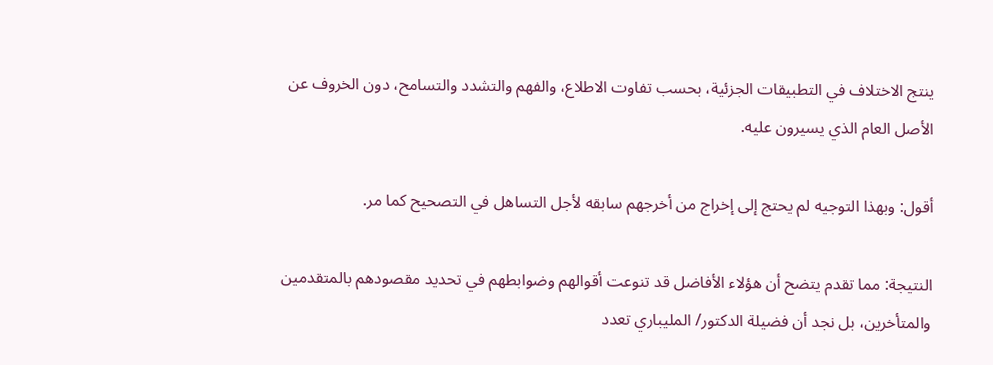ينتج الاختلاف في التطبيقات الجزئية، بحسب تفاوت الاطلاع، والفهم والتشدد والتسامح، دون الخروف عن الأصل العام الذي يسيرون عليه.

أقول: وبهذا التوجيه لم يحتج إلى إخراج من أخرجهم سابقه لأجل التساهل في التصحيح كما مر.

النتيجة: مما تقدم يتضح أن هؤلاء الأفاضل قد تنوعت أقوالهم وضوابطهم في تحديد مقصودهم بالمتقدمين والمتأخرين، بل نجد أن فضيلة الدكتور/ المليباري تعدد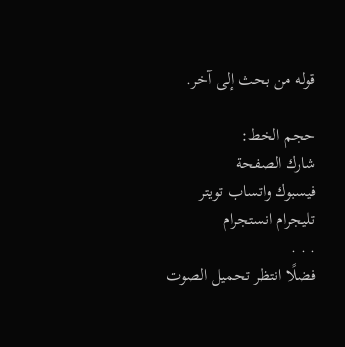قوله من بحث إلى آخر.

حجم الخط:
شارك الصفحة
فيسبوك واتساب تويتر تليجرام انستجرام
. . .
فضلًا انتظر تحميل الصوت